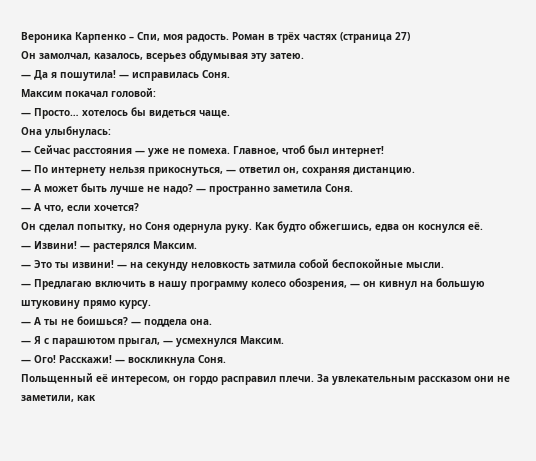Вероника Карпенко – Спи, моя радость. Роман в трёх частях (страница 27)
Он замолчал, казалось, всерьез обдумывая эту затею.
— Да я пошутила! — исправилась Соня.
Максим покачал головой:
— Просто… хотелось бы видеться чаще.
Она улыбнулась:
— Сейчас расстояния — уже не помеха. Главное, чтоб был интернет!
— По интернету нельзя прикоснуться, — ответил он, сохраняя дистанцию.
— А может быть лучше не надо? — пространно заметила Соня.
— А что, если хочется?
Он сделал попытку, но Соня одернула руку. Как будто обжегшись, едва он коснулся её.
— Извини! — растерялся Максим.
— Это ты извини! — на секунду неловкость затмила собой беспокойные мысли.
— Предлагаю включить в нашу программу колесо обозрения, — он кивнул на большую штуковину прямо курсу.
— А ты не боишься? — поддела она.
— Я с парашютом прыгал, — усмехнулся Максим.
— Ого! Расскажи! — воскликнула Соня.
Польщенный её интересом, он гордо расправил плечи. За увлекательным рассказом они не заметили, как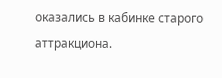оказались в кабинке старого аттракциона.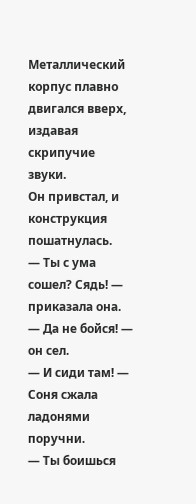Металлический корпус плавно двигался вверх, издавая скрипучие звуки.
Он привстал, и конструкция пошатнулась.
— Ты с ума сошел? Сядь! — приказала она.
— Да не бойся! — он сел.
— И сиди там! — Соня сжала ладонями поручни.
— Ты боишься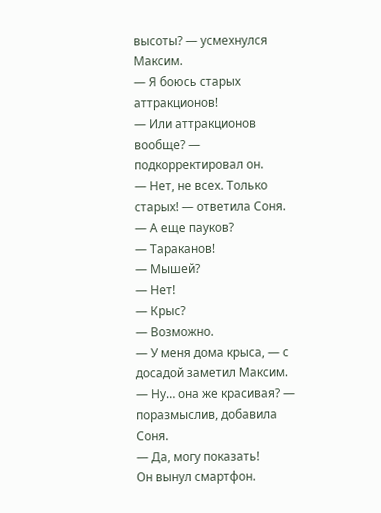высоты? — усмехнулся Максим.
— Я боюсь старых аттракционов!
— Или аттракционов вообще? — подкорректировал он.
— Нет, не всех. Только старых! — ответила Соня.
— А еще пауков?
— Тараканов!
— Мышей?
— Нет!
— Крыс?
— Возможно.
— У меня дома крыса, — с досадой заметил Максим.
— Ну… она же красивая? — поразмыслив, добавила Соня.
— Да, могу показать!
Он вынул смартфон.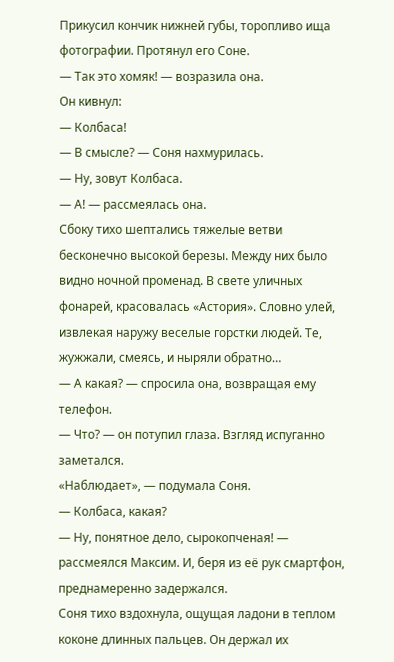Прикусил кончик нижней губы, торопливо ища фотографии. Протянул его Соне.
— Так это хомяк! — возразила она.
Он кивнул:
— Колбаса!
— В смысле? — Соня нахмурилась.
— Ну, зовут Колбаса.
— А! — рассмеялась она.
Сбоку тихо шептались тяжелые ветви бесконечно высокой березы. Между них было видно ночной променад. В свете уличных фонарей, красовалась «Астория». Словно улей, извлекая наружу веселые горстки людей. Те, жужжали, смеясь, и ныряли обратно…
— А какая? — спросила она, возвращая ему телефон.
— Что? — он потупил глаза. Взгляд испуганно заметался.
«Наблюдает», — подумала Соня.
— Колбаса, какая?
— Ну, понятное дело, сырокопченая! — рассмеялся Максим. И, беря из её рук смартфон, преднамеренно задержался.
Соня тихо вздохнула, ощущая ладони в теплом коконе длинных пальцев. Он держал их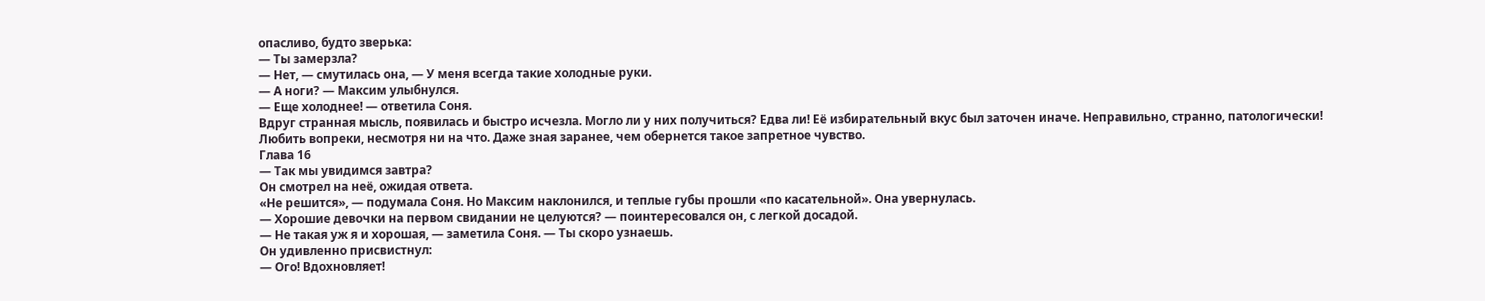опасливо, будто зверька:
— Ты замерзла?
— Нет, — смутилась она, — У меня всегда такие холодные руки.
— А ноги? — Максим улыбнулся.
— Еще холоднее! — ответила Соня.
Вдруг странная мысль, появилась и быстро исчезла. Могло ли у них получиться? Едва ли! Её избирательный вкус был заточен иначе. Неправильно, странно, патологически! Любить вопреки, несмотря ни на что. Даже зная заранее, чем обернется такое запретное чувство.
Глава 16
— Так мы увидимся завтра?
Он смотрел на неё, ожидая ответа.
«Не решится», — подумала Соня. Но Максим наклонился, и теплые губы прошли «по касательной». Она увернулась.
— Хорошие девочки на первом свидании не целуются? — поинтересовался он, с легкой досадой.
— Не такая уж я и хорошая, — заметила Соня. — Ты скоро узнаешь.
Он удивленно присвистнул:
— Ого! Вдохновляет!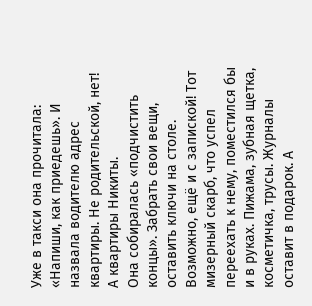Уже в такси она прочитала: «Напиши, как приедешь». И назвала водителю адрес квартиры. Не родительской, нет! А квартиры Никиты.
Она собиралась «подчистить концы». Забрать свои вещи, оставить ключи на столе. Возможно, ещё и с запиской! Тот мизерный скарб, что успел переехать к нему, поместился бы и в руках. Пижама, зубная щетка, косметичка, трусы. Журналы оставит в подарок. А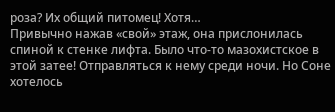роза? Их общий питомец! Хотя…
Привычно нажав «свой» этаж, она прислонилась спиной к стенке лифта. Было что-то мазохистское в этой затее! Отправляться к нему среди ночи. Но Соне хотелось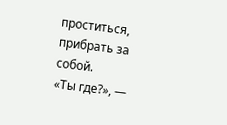проститься, прибрать за собой.
«Ты где?», —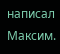написал Максим.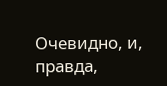Очевидно, и, правда,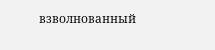взволнованный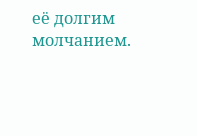её долгим молчанием.